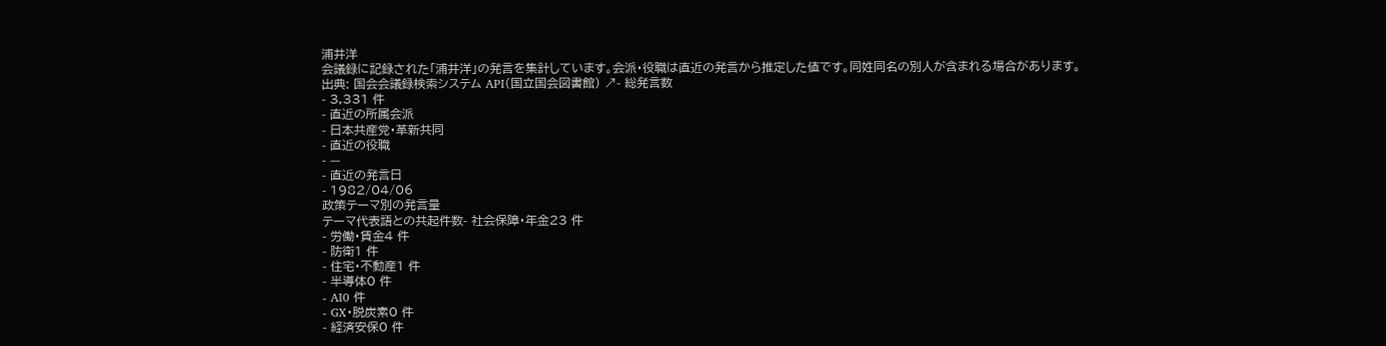浦井洋
会議録に記録された「浦井洋」の発言を集計しています。会派・役職は直近の発言から推定した値です。同姓同名の別人が含まれる場合があります。
出典: 国会会議録検索システム API(国立国会図書館) ↗- 総発言数
- 3,331 件
- 直近の所属会派
- 日本共産党・革新共同
- 直近の役職
- —
- 直近の発言日
- 1982/04/06
政策テーマ別の発言量
テーマ代表語との共起件数- 社会保障・年金23 件
- 労働・賃金4 件
- 防衛1 件
- 住宅・不動産1 件
- 半導体0 件
- AI0 件
- GX・脱炭素0 件
- 経済安保0 件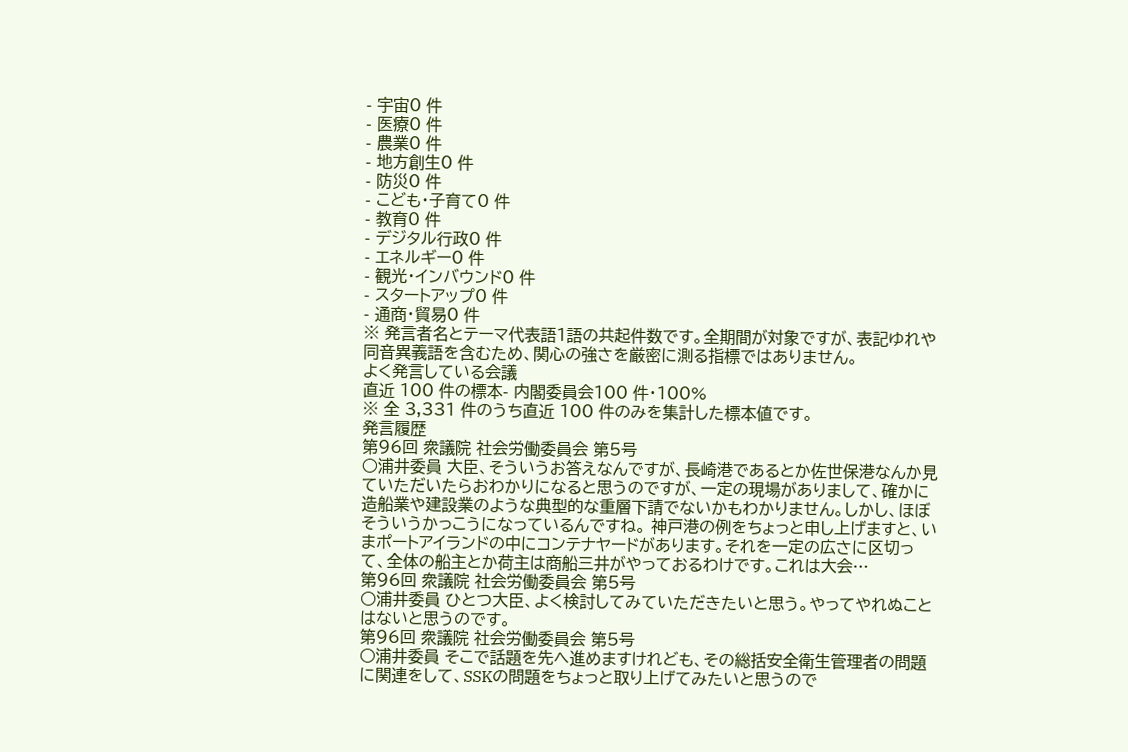- 宇宙0 件
- 医療0 件
- 農業0 件
- 地方創生0 件
- 防災0 件
- こども・子育て0 件
- 教育0 件
- デジタル行政0 件
- エネルギー0 件
- 観光・インバウンド0 件
- スタートアップ0 件
- 通商・貿易0 件
※ 発言者名とテーマ代表語1語の共起件数です。全期間が対象ですが、表記ゆれや 同音異義語を含むため、関心の強さを厳密に測る指標ではありません。
よく発言している会議
直近 100 件の標本- 内閣委員会100 件・100%
※ 全 3,331 件のうち直近 100 件のみを集計した標本値です。
発言履歴
第96回 衆議院 社会労働委員会 第5号
○浦井委員 大臣、そういうお答えなんですが、長崎港であるとか佐世保港なんか見ていただいたらおわかりになると思うのですが、一定の現場がありまして、確かに造船業や建設業のような典型的な重層下請でないかもわかりません。しかし、ほぼそういうかっこうになっているんですね。 神戸港の例をちょっと申し上げますと、いまポートアイランドの中にコンテナヤードがあります。それを一定の広さに区切って、全体の船主とか荷主は商船三井がやっておるわけです。これは大会…
第96回 衆議院 社会労働委員会 第5号
○浦井委員 ひとつ大臣、よく検討してみていただきたいと思う。やってやれぬことはないと思うのです。
第96回 衆議院 社会労働委員会 第5号
○浦井委員 そこで話題を先へ進めますけれども、その総括安全衛生管理者の問題に関連をして、SSKの問題をちょっと取り上げてみたいと思うので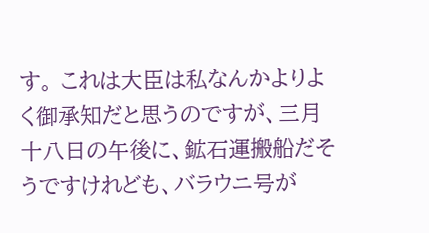す。 これは大臣は私なんかよりよく御承知だと思うのですが、三月十八日の午後に、鉱石運搬船だそうですけれども、バラウニ号が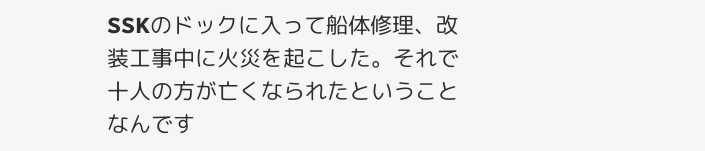SSKのドックに入って船体修理、改装工事中に火災を起こした。それで十人の方が亡くなられたということなんです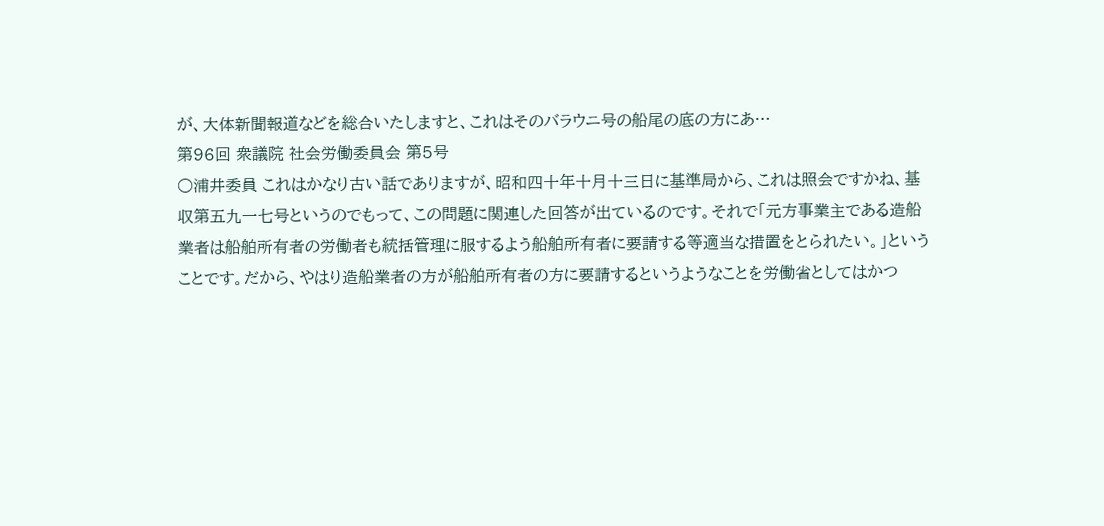が、大体新聞報道などを総合いたしますと、これはそのバラウニ号の船尾の底の方にあ…
第96回 衆議院 社会労働委員会 第5号
○浦井委員 これはかなり古い話でありますが、昭和四十年十月十三日に基準局から、これは照会ですかね、基収第五九一七号というのでもって、この問題に関連した回答が出ているのです。それで「元方事業主である造船業者は船舶所有者の労働者も統括管理に服するよう船舶所有者に要請する等適当な措置をとられたい。」ということです。だから、やはり造船業者の方が船舶所有者の方に要請するというようなことを労働省としてはかつ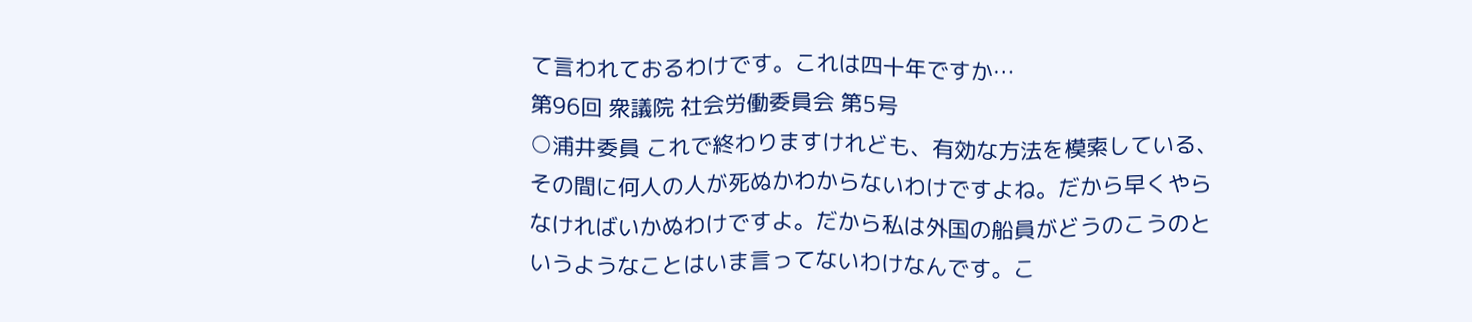て言われておるわけです。これは四十年ですか…
第96回 衆議院 社会労働委員会 第5号
○浦井委員 これで終わりますけれども、有効な方法を模索している、その間に何人の人が死ぬかわからないわけですよね。だから早くやらなければいかぬわけですよ。だから私は外国の船員がどうのこうのというようなことはいま言ってないわけなんです。こ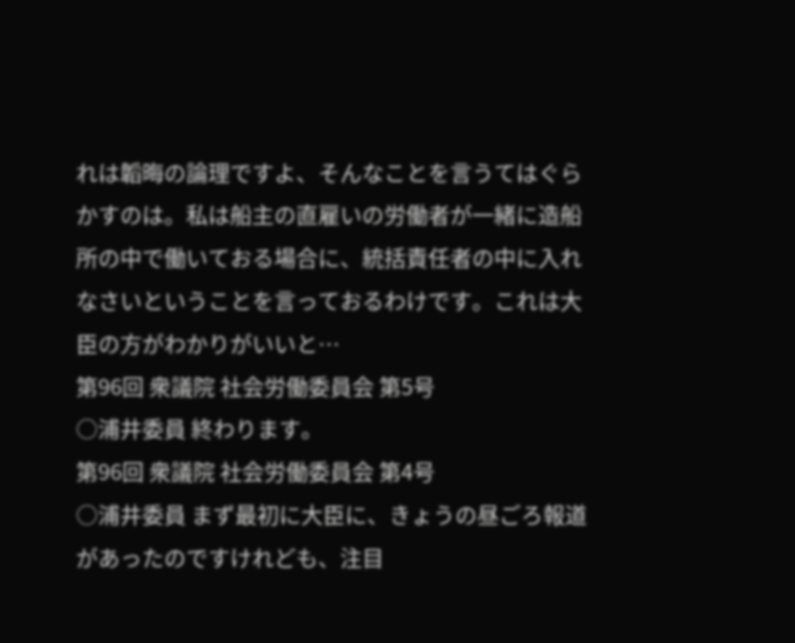れは韜晦の論理ですよ、そんなことを言うてはぐらかすのは。私は船主の直雇いの労働者が一緒に造船所の中で働いておる場合に、統括責任者の中に入れなさいということを言っておるわけです。これは大臣の方がわかりがいいと…
第96回 衆議院 社会労働委員会 第5号
○浦井委員 終わります。
第96回 衆議院 社会労働委員会 第4号
○浦井委員 まず最初に大臣に、きょうの昼ごろ報道があったのですけれども、注目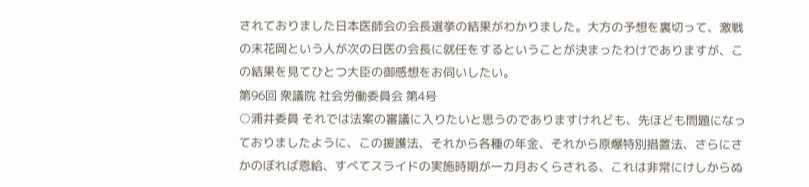されておりました日本医師会の会長選挙の結果がわかりました。大方の予想を裏切って、激戦の末花岡という人が次の日医の会長に就任をするということが決まったわけでありますが、この結果を見てひとつ大臣の御感想をお伺いしたい。
第96回 衆議院 社会労働委員会 第4号
○浦井委員 それでは法案の審議に入りたいと思うのでありますけれども、先ほども問題になっておりましたように、この援護法、それから各種の年金、それから原爆特別措置法、さらにさかのぼれば恩給、すべてスライドの実施時期が一カ月おくらされる、これは非常にけしからぬ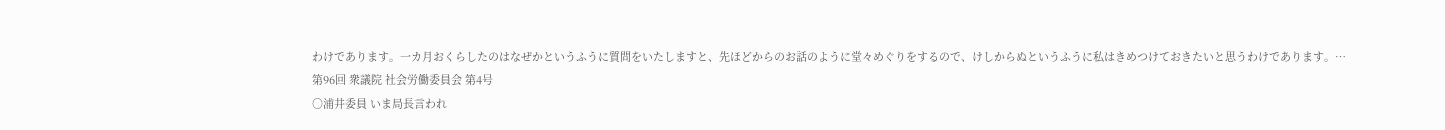わけであります。一カ月おくらしたのはなぜかというふうに質問をいたしますと、先ほどからのお話のように堂々めぐりをするので、けしからぬというふうに私はきめつけておきたいと思うわけであります。…
第96回 衆議院 社会労働委員会 第4号
○浦井委員 いま局長言われ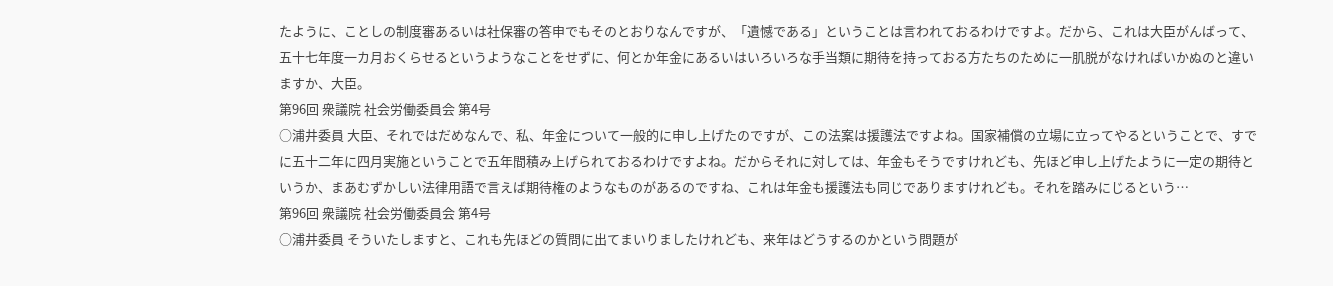たように、ことしの制度審あるいは社保審の答申でもそのとおりなんですが、「遺憾である」ということは言われておるわけですよ。だから、これは大臣がんばって、五十七年度一カ月おくらせるというようなことをせずに、何とか年金にあるいはいろいろな手当類に期待を持っておる方たちのために一肌脱がなければいかぬのと違いますか、大臣。
第96回 衆議院 社会労働委員会 第4号
○浦井委員 大臣、それではだめなんで、私、年金について一般的に申し上げたのですが、この法案は援護法ですよね。国家補償の立場に立ってやるということで、すでに五十二年に四月実施ということで五年間積み上げられておるわけですよね。だからそれに対しては、年金もそうですけれども、先ほど申し上げたように一定の期待というか、まあむずかしい法律用語で言えば期待権のようなものがあるのですね、これは年金も援護法も同じでありますけれども。それを踏みにじるという…
第96回 衆議院 社会労働委員会 第4号
○浦井委員 そういたしますと、これも先ほどの質問に出てまいりましたけれども、来年はどうするのかという問題が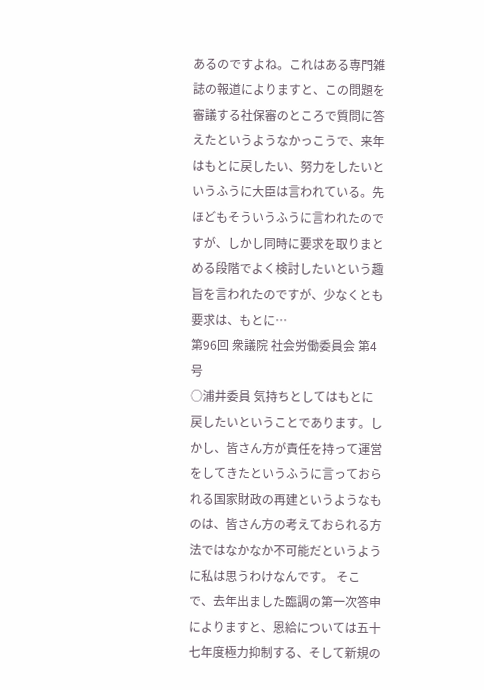あるのですよね。これはある専門雑誌の報道によりますと、この問題を審議する社保審のところで質問に答えたというようなかっこうで、来年はもとに戻したい、努力をしたいというふうに大臣は言われている。先ほどもそういうふうに言われたのですが、しかし同時に要求を取りまとめる段階でよく検討したいという趣旨を言われたのですが、少なくとも要求は、もとに…
第96回 衆議院 社会労働委員会 第4号
○浦井委員 気持ちとしてはもとに戻したいということであります。しかし、皆さん方が責任を持って運営をしてきたというふうに言っておられる国家財政の再建というようなものは、皆さん方の考えておられる方法ではなかなか不可能だというように私は思うわけなんです。 そこで、去年出ました臨調の第一次答申によりますと、恩給については五十七年度極力抑制する、そして新規の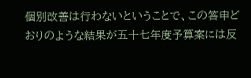個別改善は行わないということで、この答申どおりのような結果が五十七年度予算案には反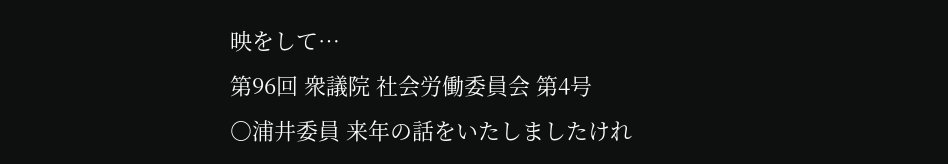映をして…
第96回 衆議院 社会労働委員会 第4号
○浦井委員 来年の話をいたしましたけれ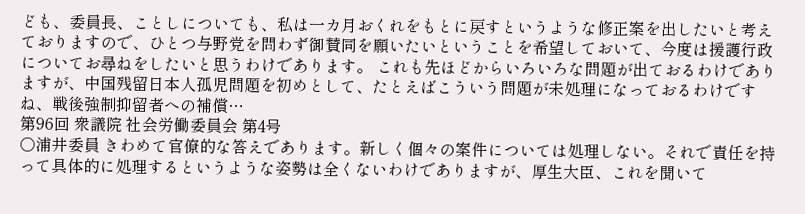ども、委員長、ことしについても、私は一カ月おくれをもとに戻すというような修正案を出したいと考えておりますので、ひとつ与野党を問わず御賛同を願いたいということを希望しておいて、今度は援護行政についてお尋ねをしたいと思うわけであります。 これも先ほどからいろいろな問題が出ておるわけでありますが、中国残留日本人孤児問題を初めとして、たとえばこういう問題が未処理になっておるわけですね、戦後強制抑留者への補償…
第96回 衆議院 社会労働委員会 第4号
○浦井委員 きわめて官僚的な答えであります。新しく個々の案件については処理しない。それで責任を持って具体的に処理するというような姿勢は全くないわけでありますが、厚生大臣、これを聞いて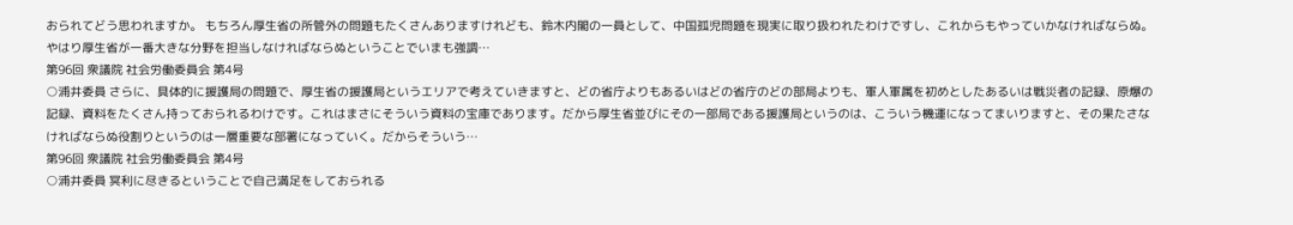おられてどう思われますか。 もちろん厚生省の所管外の問題もたくさんありますけれども、鈴木内閣の一員として、中国孤児問題を現実に取り扱われたわけですし、これからもやっていかなければならぬ。やはり厚生省が一番大きな分野を担当しなければならぬということでいまも強調…
第96回 衆議院 社会労働委員会 第4号
○浦井委員 さらに、具体的に援護局の問題で、厚生省の援護局というエリアで考えていきますと、どの省庁よりもあるいはどの省庁のどの部局よりも、軍人軍属を初めとしたあるいは戦災者の記録、原爆の記録、資料をたくさん持っておられるわけです。これはまさにそういう資料の宝庫であります。だから厚生省並びにその一部局である援護局というのは、こういう機運になってまいりますと、その果たさなければならぬ役割りというのは一層重要な部署になっていく。だからそういう…
第96回 衆議院 社会労働委員会 第4号
○浦井委員 冥利に尽きるということで自己満足をしておられる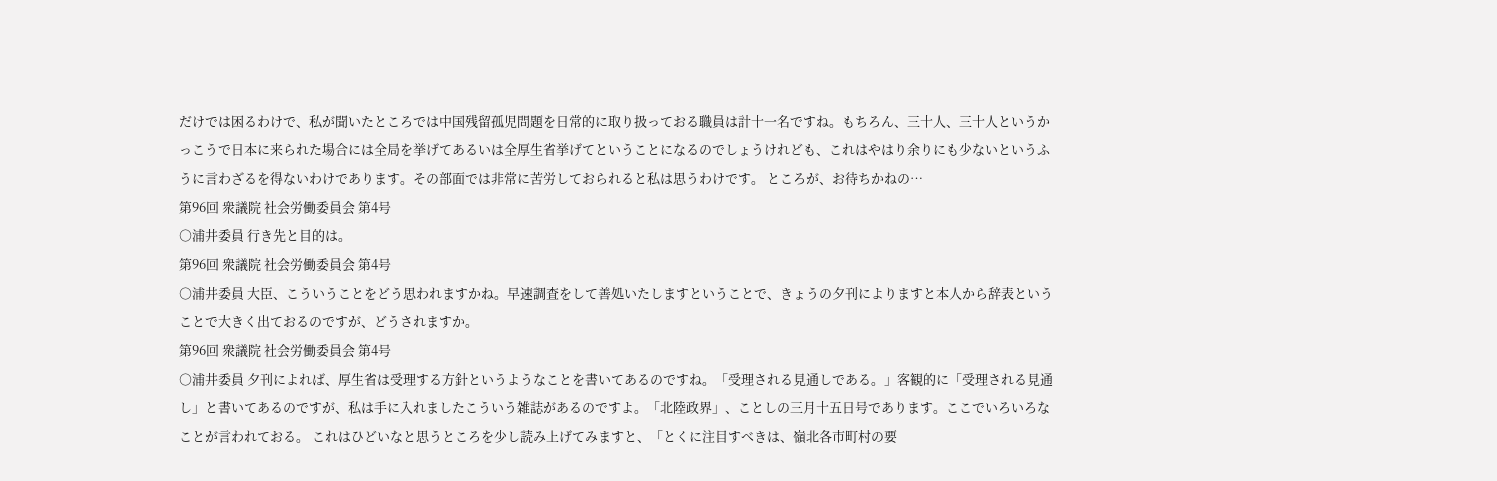だけでは困るわけで、私が聞いたところでは中国残留孤児問題を日常的に取り扱っておる職員は計十一名ですね。もちろん、三十人、三十人というかっこうで日本に来られた場合には全局を挙げてあるいは全厚生省挙げてということになるのでしょうけれども、これはやはり余りにも少ないというふうに言わざるを得ないわけであります。その部面では非常に苦労しておられると私は思うわけです。 ところが、お待ちかねの…
第96回 衆議院 社会労働委員会 第4号
○浦井委員 行き先と目的は。
第96回 衆議院 社会労働委員会 第4号
○浦井委員 大臣、こういうことをどう思われますかね。早速調査をして善処いたしますということで、きょうの夕刊によりますと本人から辞表ということで大きく出ておるのですが、どうされますか。
第96回 衆議院 社会労働委員会 第4号
○浦井委員 夕刊によれば、厚生省は受理する方針というようなことを書いてあるのですね。「受理される見通しである。」客観的に「受理される見通し」と書いてあるのですが、私は手に入れましたこういう雑誌があるのですよ。「北陸政界」、ことしの三月十五日号であります。ここでいろいろなことが言われておる。 これはひどいなと思うところを少し読み上げてみますと、「とくに注目すべきは、嶺北各市町村の要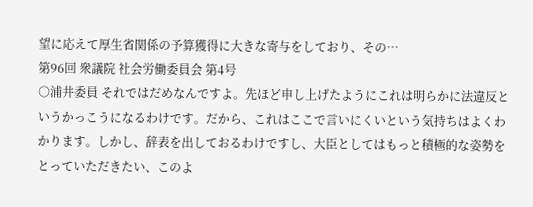望に応えて厚生省関係の予算獲得に大きな寄与をしており、その…
第96回 衆議院 社会労働委員会 第4号
○浦井委員 それではだめなんですよ。先ほど申し上げたようにこれは明らかに法違反というかっこうになるわけです。だから、これはここで言いにくいという気持ちはよくわかります。しかし、辞表を出しておるわけですし、大臣としてはもっと積極的な姿勢をとっていただきたい、このよ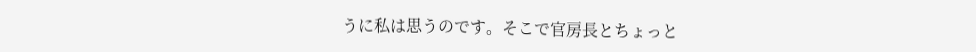うに私は思うのです。そこで官房長とちょっと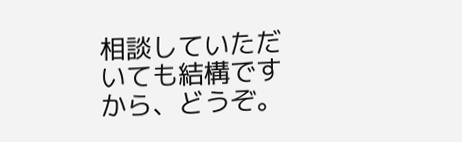相談していただいても結構ですから、どうぞ。